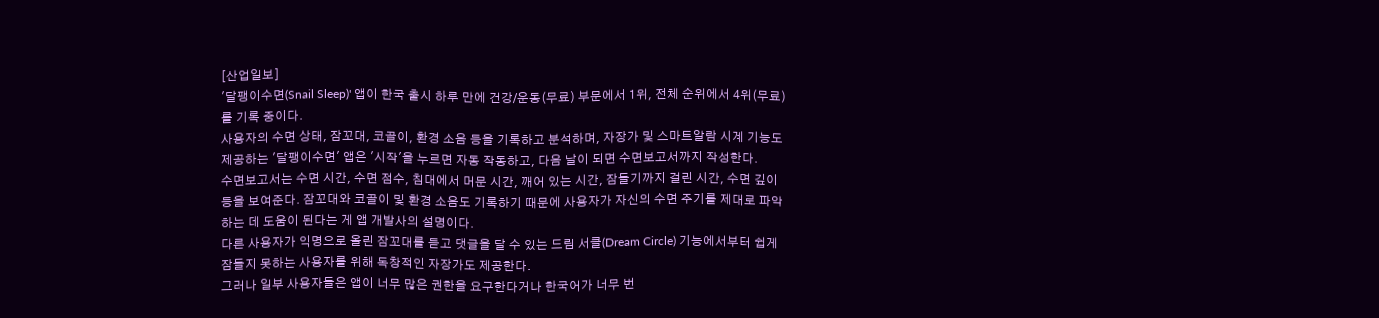[산업일보]
'달팽이수면(Snail Sleep)' 앱이 한국 출시 하루 만에 건강/운동(무료) 부문에서 1위, 전체 순위에서 4위(무료)를 기록 중이다.
사용자의 수면 상태, 잠꼬대, 코골이, 환경 소음 등을 기록하고 분석하며, 자장가 및 스마트알람 시계 기능도 제공하는 '달팽이수면' 앱은 '시작'을 누르면 자동 작동하고, 다음 날이 되면 수면보고서까지 작성한다.
수면보고서는 수면 시간, 수면 점수, 침대에서 머문 시간, 깨어 있는 시간, 잠들기까지 걸린 시간, 수면 깊이 등을 보여준다. 잠꼬대와 코골이 및 환경 소음도 기록하기 때문에 사용자가 자신의 수면 주기를 제대로 파악하는 데 도움이 된다는 게 앱 개발사의 설명이다.
다른 사용자가 익명으로 올린 잠꼬대를 듣고 댓글을 달 수 있는 드림 서클(Dream Circle) 기능에서부터 쉽게 잠들지 못하는 사용자를 위해 독창적인 자장가도 제공한다.
그러나 일부 사용자들은 앱이 너무 많은 권한을 요구한다거나 한국어가 너무 번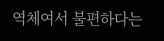역체여서 불편하다는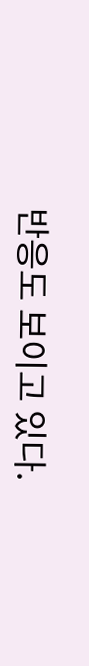반응도 보이고 있다.